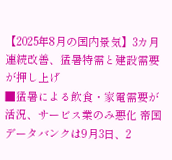【2025年8月の国内景気】3カ月連続改善、猛暑特需と建設需要が押し上げ
■猛暑による飲食・家電需要が活況、サービス業のみ悪化 帝国データバンクは9月3日、2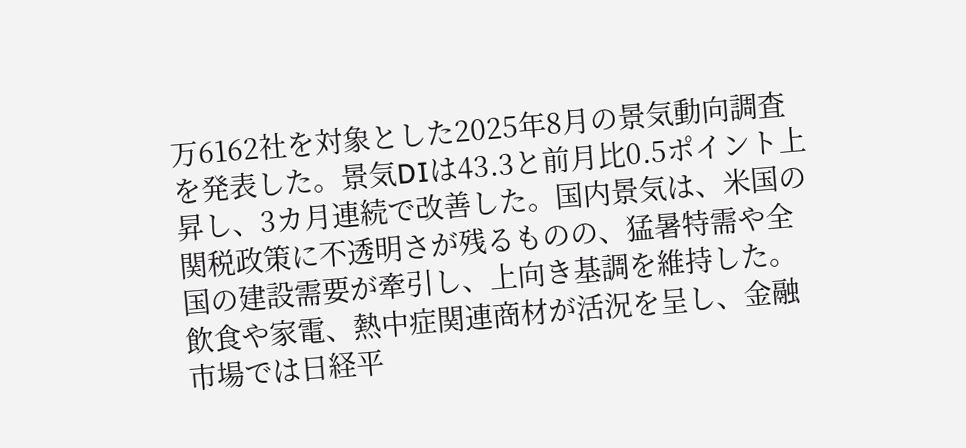万6162社を対象とした2025年8月の景気動向調査を発表した。景気DIは43.3と前月比0.5ポイント上昇し、3カ月連続で改善した。国内景気は、米国の関税政策に不透明さが残るものの、猛暑特需や全国の建設需要が牽引し、上向き基調を維持した。飲食や家電、熱中症関連商材が活況を呈し、金融市場では日経平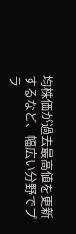均株価が過去最高値を更新するなど、幅広い分野でプラ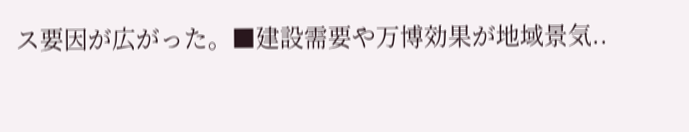ス要因が広がった。■建設需要や万博効果が地域景気..